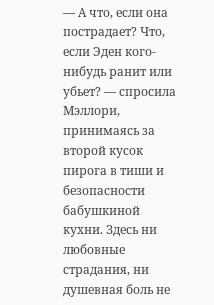— А что, если она пострадает? Что, если Эден кого-нибудь ранит или убьет? — спросила Мэллори, принимаясь за второй кусок пирога в тиши и безопасности бабушкиной кухни. Здесь ни любовные страдания, ни душевная боль не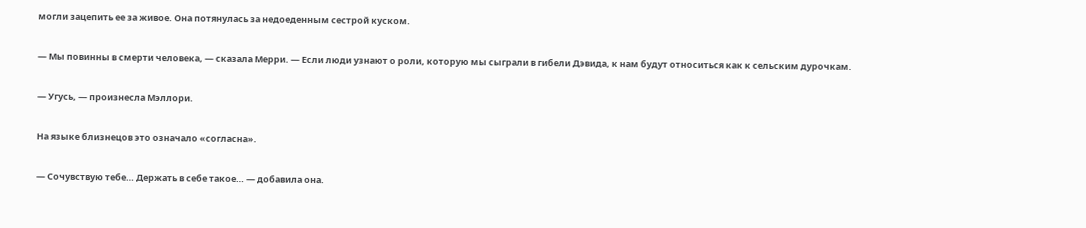могли зацепить ее за живое. Она потянулась за недоеденным сестрой куском.

— Мы повинны в смерти человека, — сказала Мерри. — Если люди узнают о роли, которую мы сыграли в гибели Дэвида, к нам будут относиться как к сельским дурочкам.

— Угусь, — произнесла Мэллори.

На языке близнецов это означало «согласна».

— Сочувствую тебе… Держать в себе такое… — добавила она.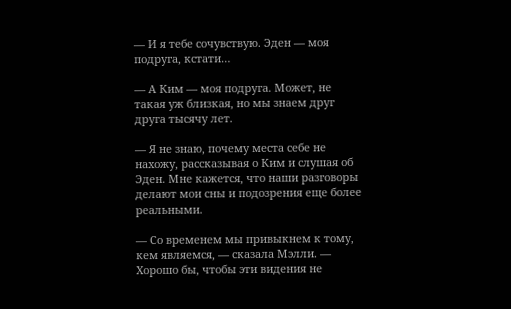— И я тебе сочувствую. Эден — моя подруга, кстати…

— А Ким — моя подруга. Может, не такая уж близкая, но мы знаем друг друга тысячу лет.

— Я не знаю, почему места себе не нахожу, рассказывая о Ким и слушая об Эден. Мне кажется, что наши разговоры делают мои сны и подозрения еще более реальными.

— Со временем мы привыкнем к тому, кем являемся, — сказала Мэлли. — Хорошо бы, чтобы эти видения не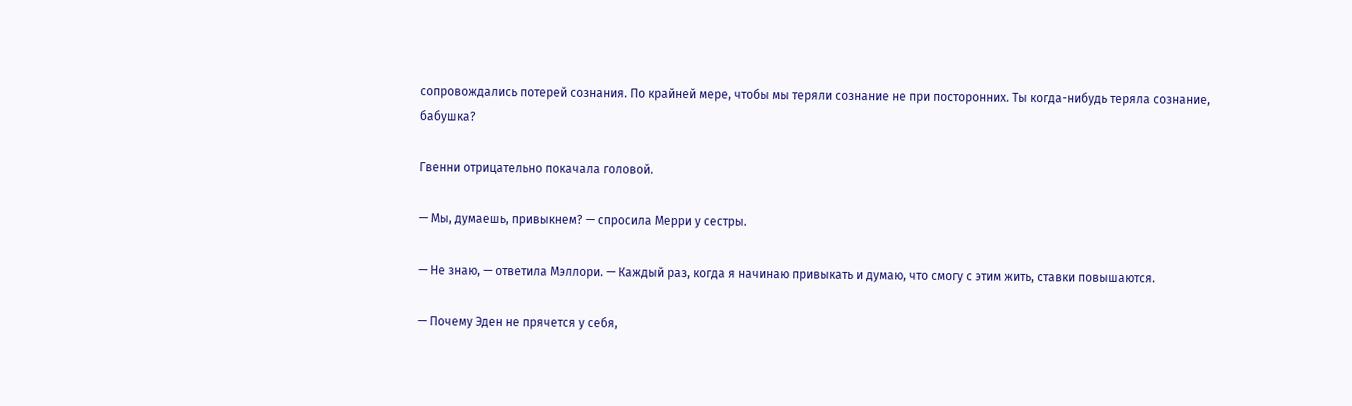сопровождались потерей сознания. По крайней мере, чтобы мы теряли сознание не при посторонних. Ты когда-нибудь теряла сознание, бабушка?

Гвенни отрицательно покачала головой.

— Мы, думаешь, привыкнем? — спросила Мерри у сестры.

— Не знаю, — ответила Мэллори. — Каждый раз, когда я начинаю привыкать и думаю, что смогу с этим жить, ставки повышаются.

— Почему Эден не прячется у себя,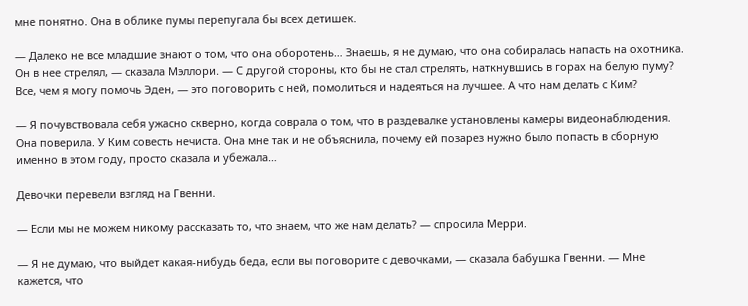мне понятно. Она в облике пумы перепугала бы всех детишек.

— Далеко не все младшие знают о том, что она оборотень… Знаешь, я не думаю, что она собиралась напасть на охотника. Он в нее стрелял, — сказала Мэллори. — С другой стороны, кто бы не стал стрелять, наткнувшись в горах на белую пуму? Все, чем я могу помочь Эден, — это поговорить с ней, помолиться и надеяться на лучшее. А что нам делать с Ким?

— Я почувствовала себя ужасно скверно, когда соврала о том, что в раздевалке установлены камеры видеонаблюдения. Она поверила. У Ким совесть нечиста. Она мне так и не объяснила, почему ей позарез нужно было попасть в сборную именно в этом году, просто сказала и убежала…

Девочки перевели взгляд на Гвенни.

— Если мы не можем никому рассказать то, что знаем, что же нам делать? — спросила Мерри.

— Я не думаю, что выйдет какая-нибудь беда, если вы поговорите с девочками, — сказала бабушка Гвенни. — Мне кажется, что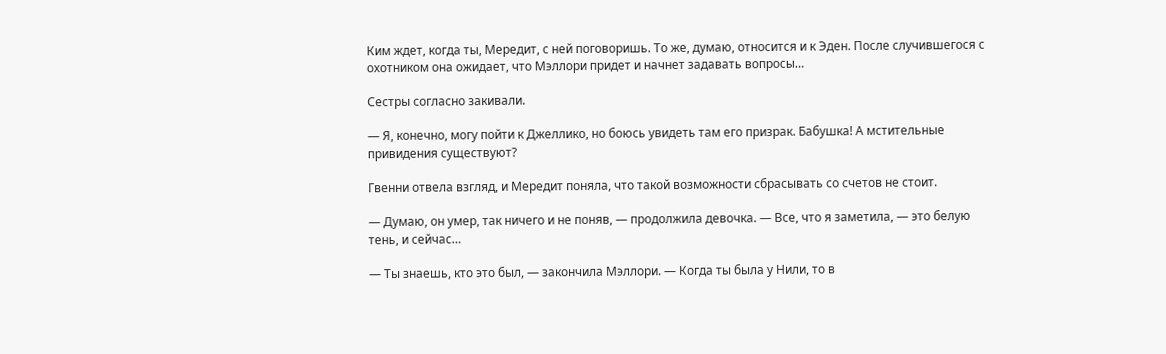Ким ждет, когда ты, Мередит, с ней поговоришь. То же, думаю, относится и к Эден. После случившегося с охотником она ожидает, что Мэллори придет и начнет задавать вопросы…

Сестры согласно закивали.

— Я, конечно, могу пойти к Джеллико, но боюсь увидеть там его призрак. Бабушка! А мстительные привидения существуют?

Гвенни отвела взгляд, и Мередит поняла, что такой возможности сбрасывать со счетов не стоит.

— Думаю, он умер, так ничего и не поняв, — продолжила девочка. — Все, что я заметила, — это белую тень, и сейчас…

— Ты знаешь, кто это был, — закончила Мэллори. — Когда ты была у Нили, то в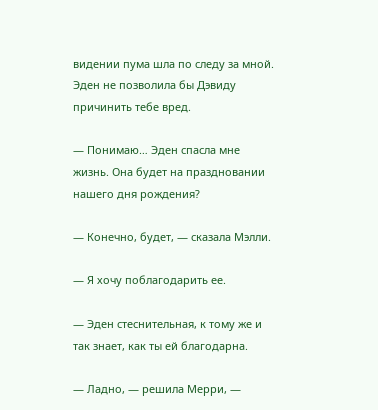видении пума шла по следу за мной. Эден не позволила бы Дэвиду причинить тебе вред.

— Понимаю… Эден спасла мне жизнь. Она будет на праздновании нашего дня рождения?

— Конечно, будет, — сказала Мэлли.

— Я хочу поблагодарить ее.

— Эден стеснительная, к тому же и так знает, как ты ей благодарна.

— Ладно, — решила Мерри, —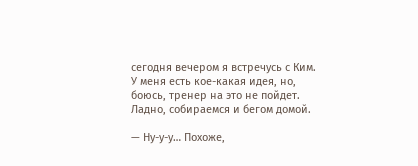сегодня вечером я встречусь с Ким. У меня есть кое-какая идея, но, боюсь, тренер на это не пойдет. Ладно, собираемся и бегом домой.

— Ну-у-у… Похоже,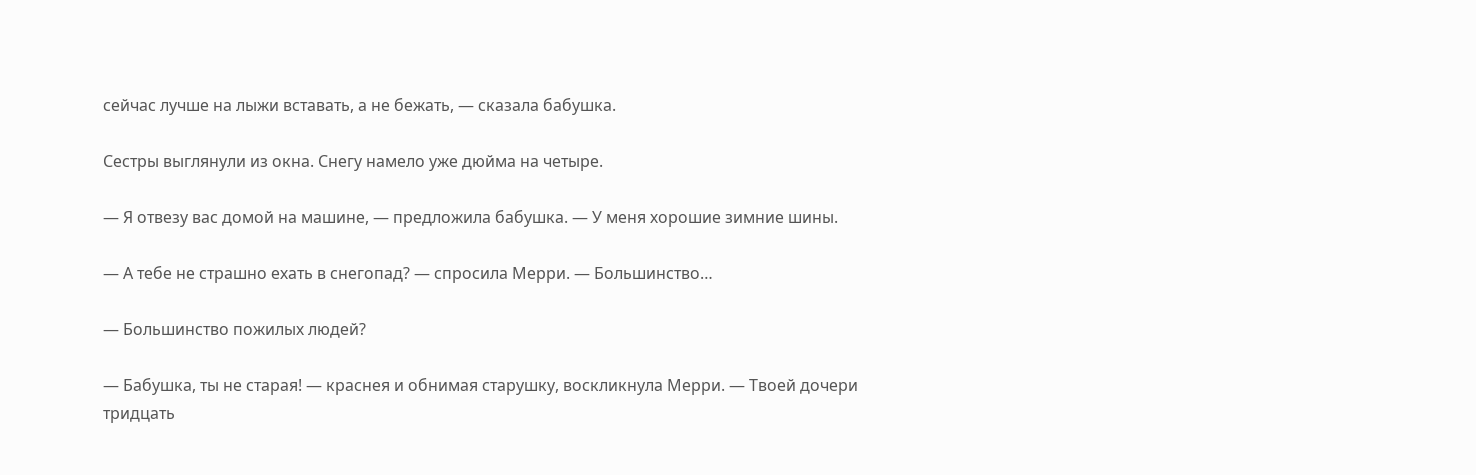сейчас лучше на лыжи вставать, а не бежать, — сказала бабушка.

Сестры выглянули из окна. Снегу намело уже дюйма на четыре.

— Я отвезу вас домой на машине, — предложила бабушка. — У меня хорошие зимние шины.

— А тебе не страшно ехать в снегопад? — спросила Мерри. — Большинство…

— Большинство пожилых людей?

— Бабушка, ты не старая! — краснея и обнимая старушку, воскликнула Мерри. — Твоей дочери тридцать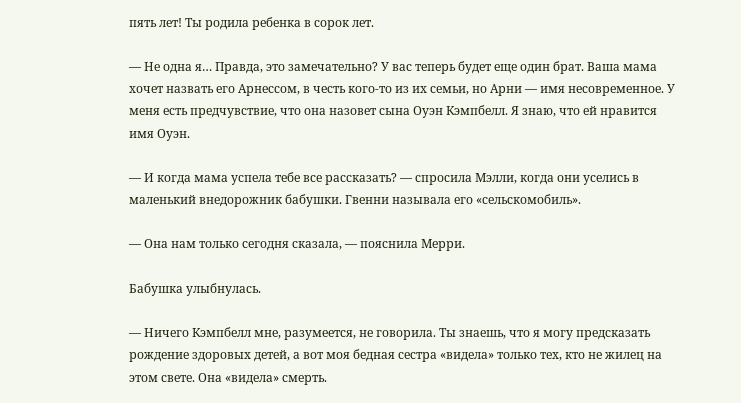пять лет! Ты родила ребенка в сорок лет.

— Не одна я… Правда, это замечательно? У вас теперь будет еще один брат. Ваша мама хочет назвать его Арнессом, в честь кого-то из их семьи, но Арни — имя несовременное. У меня есть предчувствие, что она назовет сына Оуэн Кэмпбелл. Я знаю, что ей нравится имя Оуэн.

— И когда мама успела тебе все рассказать? — спросила Мэлли, когда они уселись в маленький внедорожник бабушки. Гвенни называла его «сельскомобиль».

— Она нам только сегодня сказала, — пояснила Мерри.

Бабушка улыбнулась.

— Ничего Кэмпбелл мне, разумеется, не говорила. Ты знаешь, что я могу предсказать рождение здоровых детей, а вот моя бедная сестра «видела» только тех, кто не жилец на этом свете. Она «видела» смерть.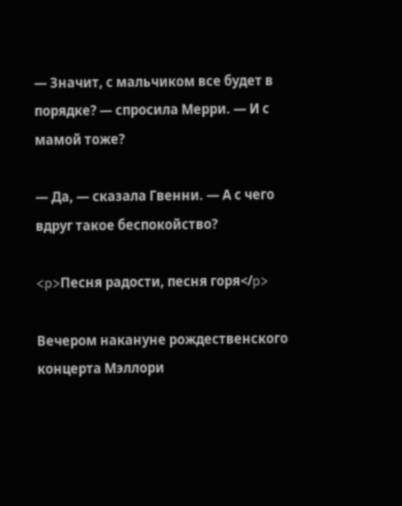— Значит, с мальчиком все будет в порядке? — спросила Мерри. — И с мамой тоже?

— Да, — сказала Гвенни. — А с чего вдруг такое беспокойство?

<p>Песня радости, песня горя</p>

Вечером накануне рождественского концерта Мэллори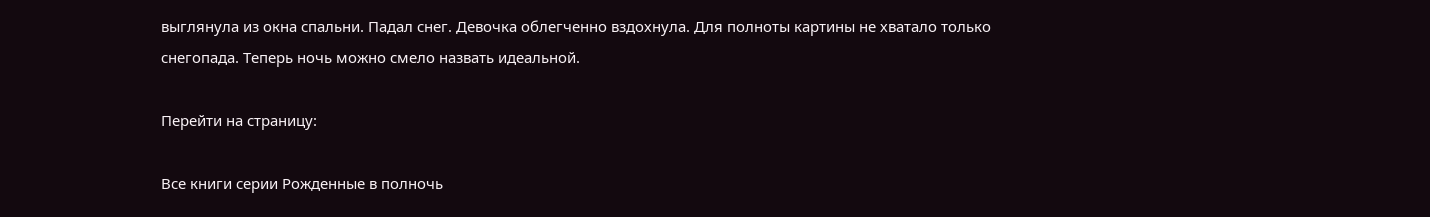выглянула из окна спальни. Падал снег. Девочка облегченно вздохнула. Для полноты картины не хватало только снегопада. Теперь ночь можно смело назвать идеальной.

Перейти на страницу:

Все книги серии Рожденные в полночь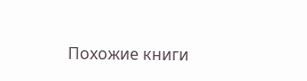Похожие книги